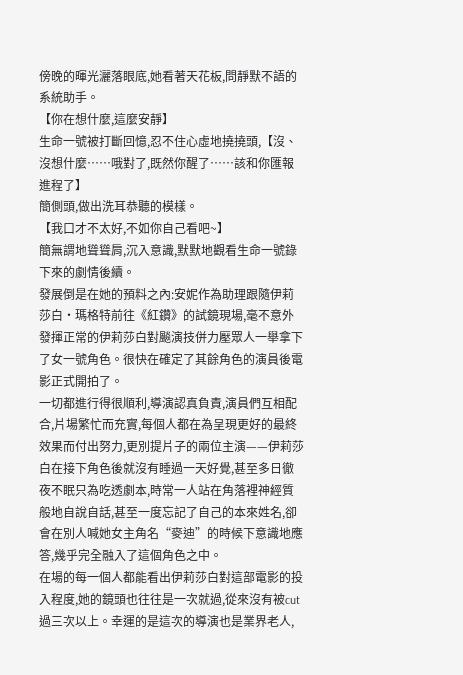傍晚的暉光灑落眼底,她看著天花板,問靜默不語的系統助手。
【你在想什麼,這麼安靜】
生命一號被打斷回憶,忍不住心虛地撓撓頭,【沒、沒想什麼……哦對了,既然你醒了……該和你匯報進程了】
簡側頭,做出洗耳恭聽的模樣。
【我口才不太好,不如你自己看吧~】
簡無謂地聳聳肩,沉入意識,默默地觀看生命一號錄下來的劇情後續。
發展倒是在她的預料之內:安妮作為助理跟隨伊莉莎白·瑪格特前往《紅鑽》的試鏡現場,毫不意外發揮正常的伊莉莎白對飈演技併力壓眾人一舉拿下了女一號角色。很快在確定了其餘角色的演員後電影正式開拍了。
一切都進行得很順利,導演認真負責,演員們互相配合,片場繁忙而充實,每個人都在為呈現更好的最終效果而付出努力,更別提片子的兩位主演——伊莉莎白在接下角色後就沒有睡過一天好覺,甚至多日徹夜不眠只為吃透劇本,時常一人站在角落裡神經質般地自說自話,甚至一度忘記了自己的本來姓名,卻會在別人喊她女主角名“麥迪”的時候下意識地應答,幾乎完全融入了這個角色之中。
在場的每一個人都能看出伊莉莎白對這部電影的投入程度,她的鏡頭也往往是一次就過,從來沒有被cut過三次以上。幸運的是這次的導演也是業界老人,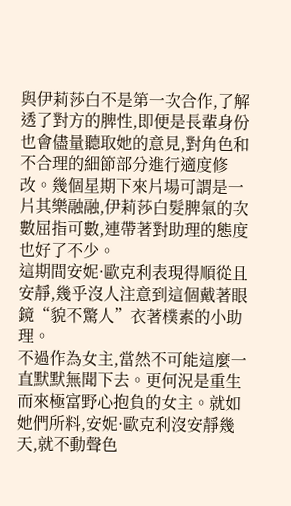與伊莉莎白不是第一次合作,了解透了對方的脾性,即便是長輩身份也會儘量聽取她的意見,對角色和不合理的細節部分進行適度修改。幾個星期下來片場可謂是一片其樂融融,伊莉莎白髮脾氣的次數屈指可數,連帶著對助理的態度也好了不少。
這期間安妮·歐克利表現得順從且安靜,幾乎沒人注意到這個戴著眼鏡“貌不驚人”衣著樸素的小助理。
不過作為女主,當然不可能這麼一直默默無聞下去。更何況是重生而來極富野心抱負的女主。就如她們所料,安妮·歐克利沒安靜幾天,就不動聲色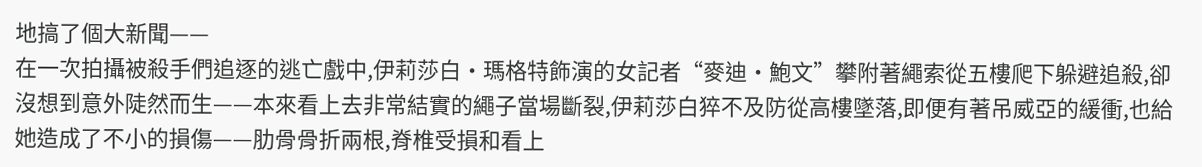地搞了個大新聞——
在一次拍攝被殺手們追逐的逃亡戲中,伊莉莎白·瑪格特飾演的女記者“麥迪·鮑文”攀附著繩索從五樓爬下躲避追殺,卻沒想到意外陡然而生——本來看上去非常結實的繩子當場斷裂,伊莉莎白猝不及防從高樓墜落,即便有著吊威亞的緩衝,也給她造成了不小的損傷——肋骨骨折兩根,脊椎受損和看上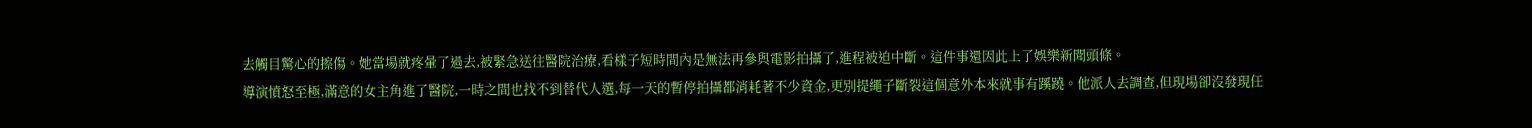去觸目驚心的擦傷。她當場就疼暈了過去,被緊急送往醫院治療,看樣子短時間內是無法再參與電影拍攝了,進程被迫中斷。這件事還因此上了娛樂新聞頭條。
導演憤怒至極,滿意的女主角進了醫院,一時之間也找不到替代人選,每一天的暫停拍攝都消耗著不少資金,更別提繩子斷裂這個意外本來就事有蹊蹺。他派人去調查,但現場卻沒發現任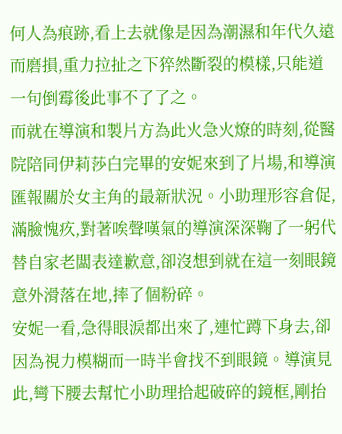何人為痕跡,看上去就像是因為潮濕和年代久遠而磨損,重力拉扯之下猝然斷裂的模樣,只能道一句倒霉後此事不了了之。
而就在導演和製片方為此火急火燎的時刻,從醫院陪同伊莉莎白完畢的安妮來到了片場,和導演匯報關於女主角的最新狀況。小助理形容倉促,滿臉愧疚,對著唉聲嘆氣的導演深深鞠了一躬代替自家老闆表達歉意,卻沒想到就在這一刻眼鏡意外滑落在地,摔了個粉碎。
安妮一看,急得眼淚都出來了,連忙蹲下身去,卻因為視力模糊而一時半會找不到眼鏡。導演見此,彎下腰去幫忙小助理拾起破碎的鏡框,剛抬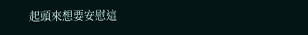起頭來想要安慰這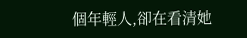個年輕人,卻在看清她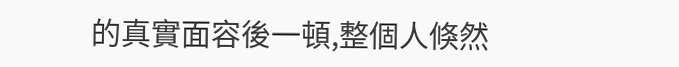的真實面容後一頓,整個人倏然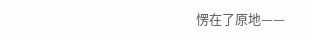愣在了原地——